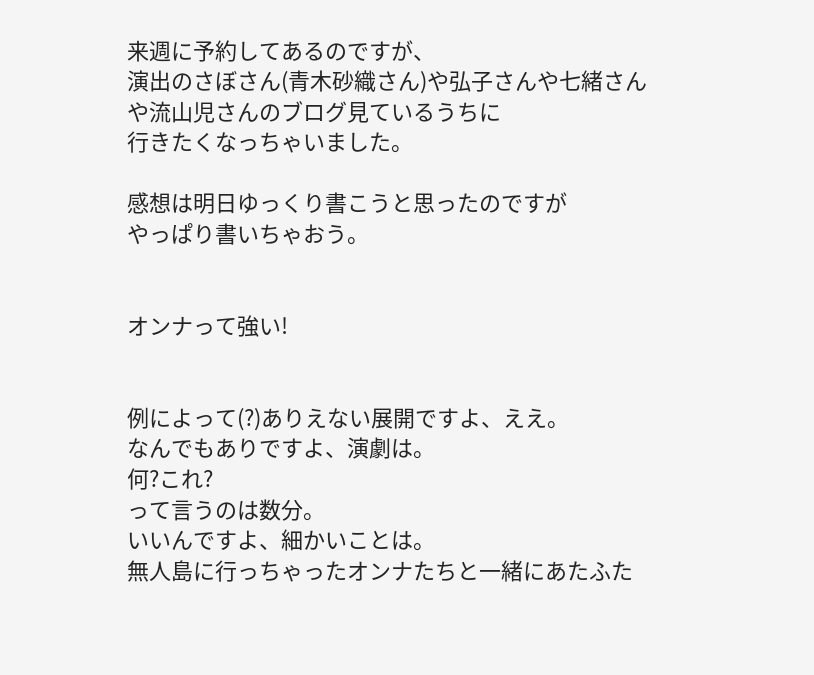来週に予約してあるのですが、
演出のさぼさん(青木砂織さん)や弘子さんや七緒さんや流山児さんのブログ見ているうちに
行きたくなっちゃいました。

感想は明日ゆっくり書こうと思ったのですが
やっぱり書いちゃおう。


オンナって強い!


例によって(?)ありえない展開ですよ、ええ。
なんでもありですよ、演劇は。
何?これ?
って言うのは数分。
いいんですよ、細かいことは。
無人島に行っちゃったオンナたちと一緒にあたふた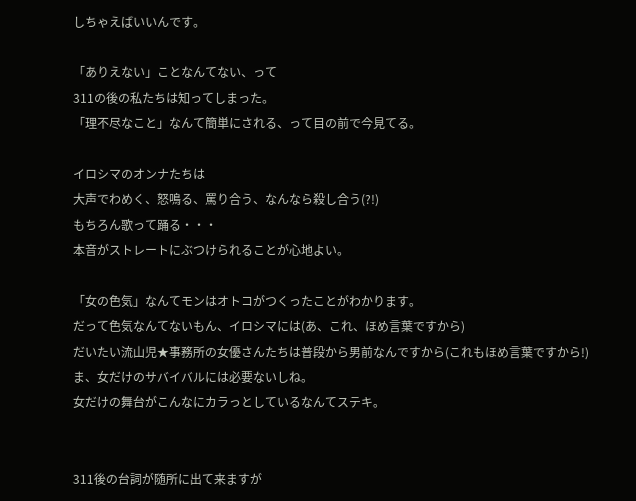しちゃえばいいんです。

「ありえない」ことなんてない、って
311の後の私たちは知ってしまった。
「理不尽なこと」なんて簡単にされる、って目の前で今見てる。

イロシマのオンナたちは
大声でわめく、怒鳴る、罵り合う、なんなら殺し合う(?!)
もちろん歌って踊る・・・
本音がストレートにぶつけられることが心地よい。

「女の色気」なんてモンはオトコがつくったことがわかります。
だって色気なんてないもん、イロシマには(あ、これ、ほめ言葉ですから)
だいたい流山児★事務所の女優さんたちは普段から男前なんですから(これもほめ言葉ですから!)
ま、女だけのサバイバルには必要ないしね。
女だけの舞台がこんなにカラっとしているなんてステキ。


311後の台詞が随所に出て来ますが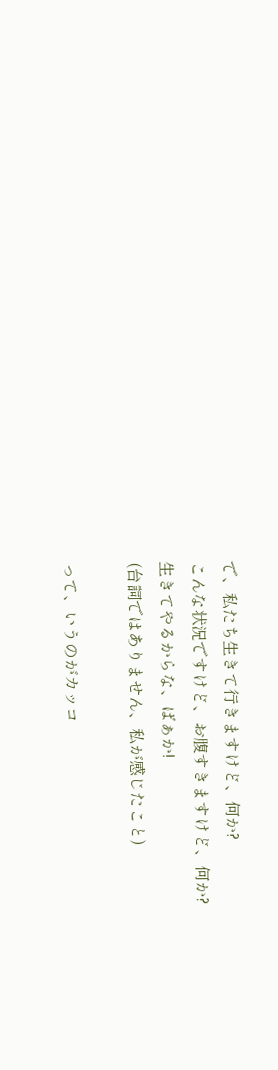で、私たち生きて行きますけど、何か?
こんな状況ですけど、お腹すきますけど、何か?
生きてやるからな、ばぁか!
(台詞ではありません、私が感じたこと)

って、いうのがカッコ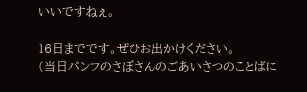いいですねぇ。

16日までです。ぜひお出かけください。
(当日パンフのさぼさんのごあいさつのことばに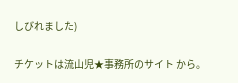しびれました)

チケットは流山児★事務所のサイト から。